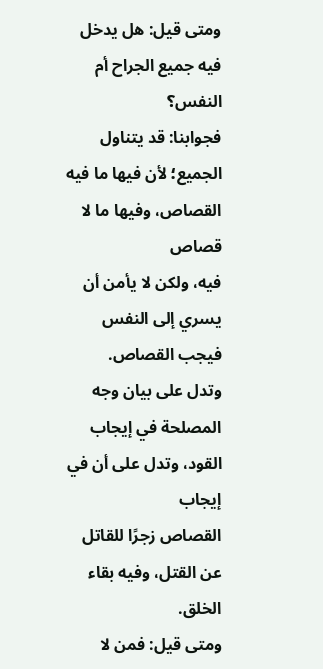ومتى قيل: هل يدخل فيه جميع الجراح أم النفس؟
فجوابنا: قد يتناول الجميع؛ لأن فيها ما فيه القصاص، وفيها ما لا قصاص
فيه، ولكن لا يأمن أن يسري إلى النفس فيجب القصاص.
وتدل على بيان وجه المصلحة في إيجاب القود، وتدل على أن في إيجاب
القصاص زجرًا للقاتل عن القتل، وفيه بقاء الخلق.
ومتى قيل: فمن لا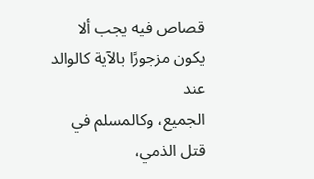قصاص فيه يجب ألا يكون مزجورًا بالآية كالوالد عند
الجميع، وكالمسلم في قتل الذمي،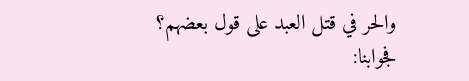والحر في قتل العبد على قول بعضهم؟
فجوابنا: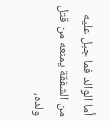أما الوالد فما جبل عليه من الشفقة يمنعه من قتل ولده،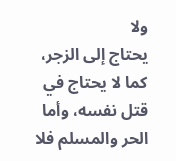ولا
يحتاج إلى الزجر، كما لا يحتاج في قتل نفسه، وأما الحر والمسلم فلا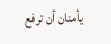يأمنان أن ترفع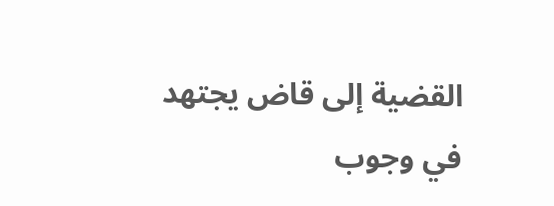القضية إلى قاض يجتهد في وجوب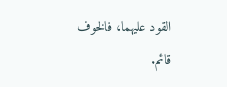القود عليهما، فالخوف قائم.